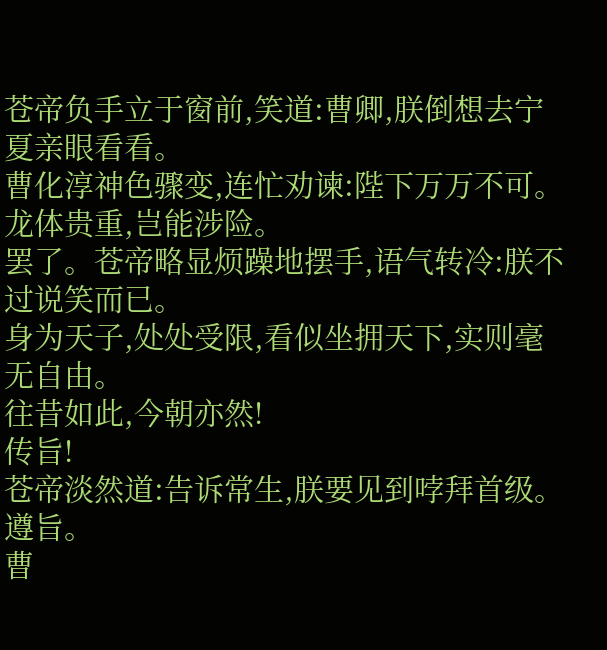苍帝负手立于窗前,笑道:曹卿,朕倒想去宁夏亲眼看看。
曹化淳神色骤变,连忙劝谏:陛下万万不可。
龙体贵重,岂能涉险。
罢了。苍帝略显烦躁地摆手,语气转冷:朕不过说笑而已。
身为天子,处处受限,看似坐拥天下,实则毫无自由。
往昔如此,今朝亦然!
传旨!
苍帝淡然道:告诉常生,朕要见到哱拜首级。
遵旨。
曹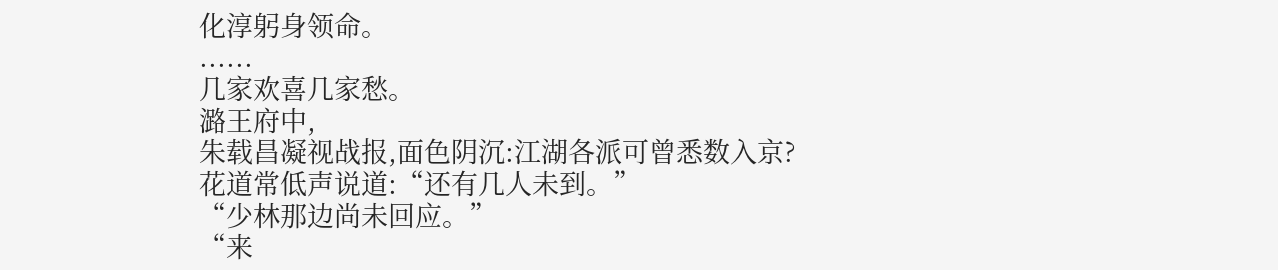化淳躬身领命。
......
几家欢喜几家愁。
潞王府中,
朱载昌凝视战报,面色阴沉:江湖各派可曾悉数入京?
花道常低声说道:“还有几人未到。”
“少林那边尚未回应。”
“来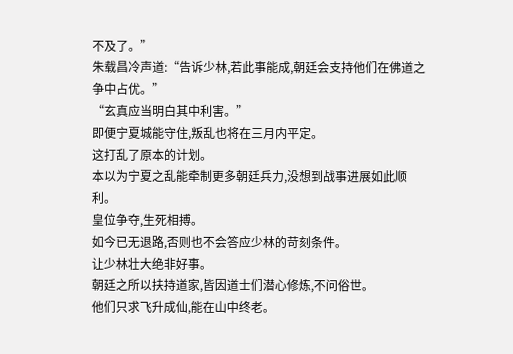不及了。”
朱载昌冷声道:“告诉少林,若此事能成,朝廷会支持他们在佛道之争中占优。”
“玄真应当明白其中利害。”
即便宁夏城能守住,叛乱也将在三月内平定。
这打乱了原本的计划。
本以为宁夏之乱能牵制更多朝廷兵力,没想到战事进展如此顺利。
皇位争夺,生死相搏。
如今已无退路,否则也不会答应少林的苛刻条件。
让少林壮大绝非好事。
朝廷之所以扶持道家,皆因道士们潜心修炼,不问俗世。
他们只求飞升成仙,能在山中终老。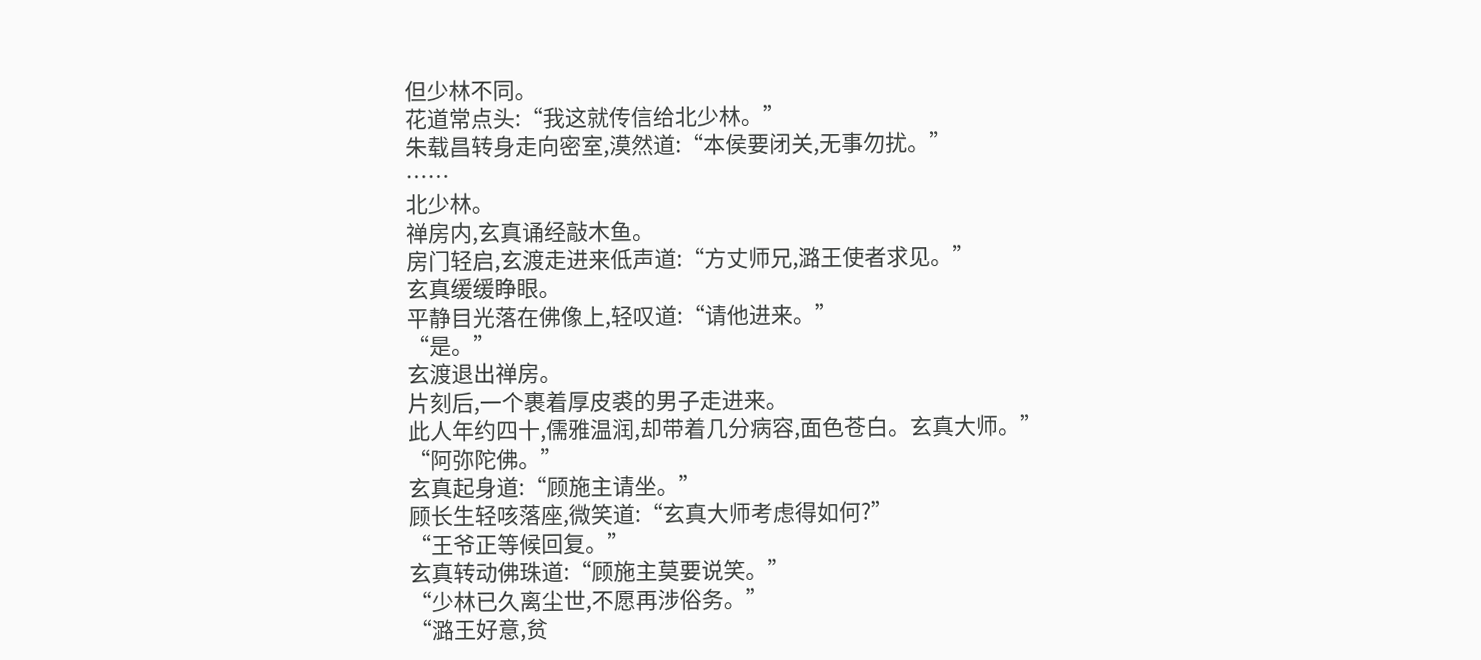但少林不同。
花道常点头:“我这就传信给北少林。”
朱载昌转身走向密室,漠然道:“本侯要闭关,无事勿扰。”
……
北少林。
禅房内,玄真诵经敲木鱼。
房门轻启,玄渡走进来低声道:“方丈师兄,潞王使者求见。”
玄真缓缓睁眼。
平静目光落在佛像上,轻叹道:“请他进来。”
“是。”
玄渡退出禅房。
片刻后,一个裹着厚皮裘的男子走进来。
此人年约四十,儒雅温润,却带着几分病容,面色苍白。玄真大师。”
“阿弥陀佛。”
玄真起身道:“顾施主请坐。”
顾长生轻咳落座,微笑道:“玄真大师考虑得如何?”
“王爷正等候回复。”
玄真转动佛珠道:“顾施主莫要说笑。”
“少林已久离尘世,不愿再涉俗务。”
“潞王好意,贫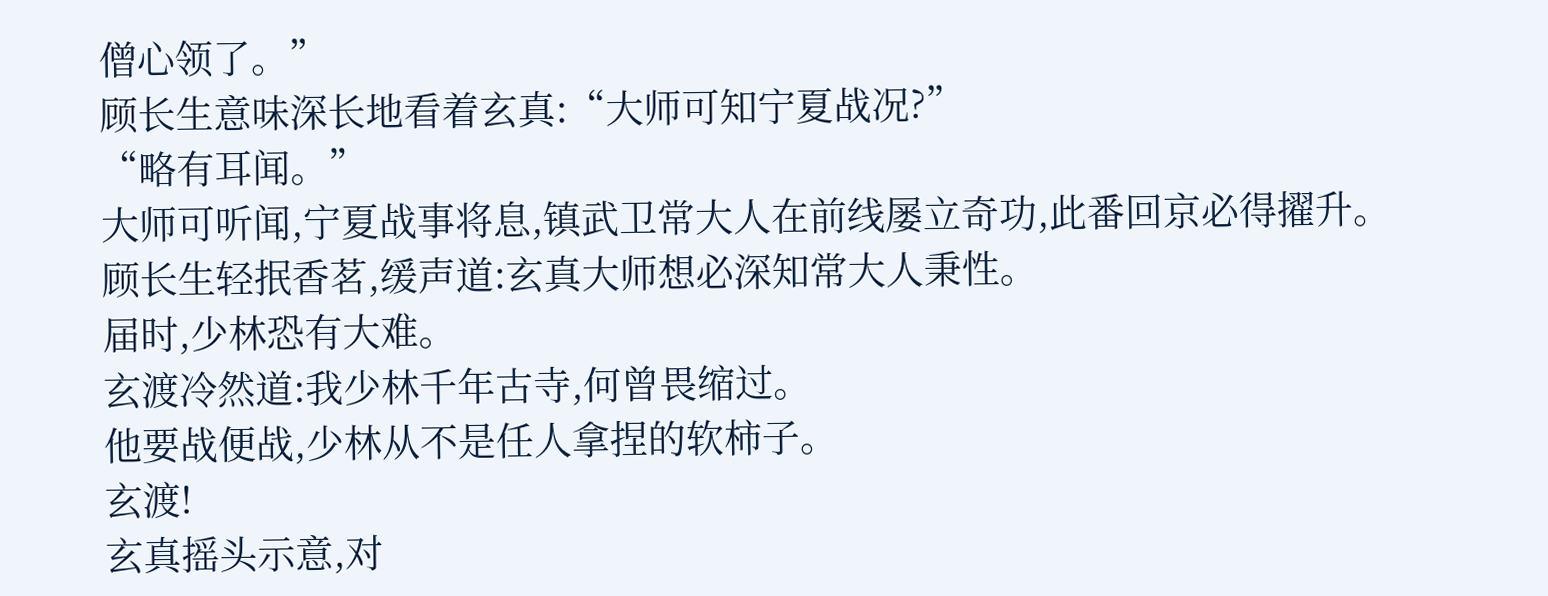僧心领了。”
顾长生意味深长地看着玄真:“大师可知宁夏战况?”
“略有耳闻。”
大师可听闻,宁夏战事将息,镇武卫常大人在前线屡立奇功,此番回京必得擢升。
顾长生轻抿香茗,缓声道:玄真大师想必深知常大人秉性。
届时,少林恐有大难。
玄渡冷然道:我少林千年古寺,何曾畏缩过。
他要战便战,少林从不是任人拿捏的软柿子。
玄渡!
玄真摇头示意,对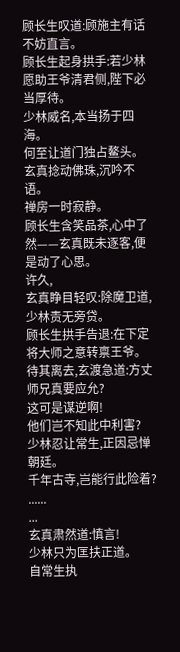顾长生叹道:顾施主有话不妨直言。
顾长生起身拱手:若少林愿助王爷清君侧,陛下必当厚待。
少林威名,本当扬于四海。
何至让道门独占鳌头。
玄真捻动佛珠,沉吟不语。
禅房一时寂静。
顾长生含笑品茶,心中了然——玄真既未逐客,便是动了心思。
许久,
玄真睁目轻叹:除魔卫道,少林责无旁贷。
顾长生拱手告退:在下定将大师之意转禀王爷。
待其离去,玄渡急道:方丈师兄真要应允?
这可是谋逆啊!
他们岂不知此中利害?
少林忍让常生,正因忌惮朝廷。
千年古寺,岂能行此险着?
......
...
玄真肃然道:慎言!
少林只为匡扶正道。
自常生执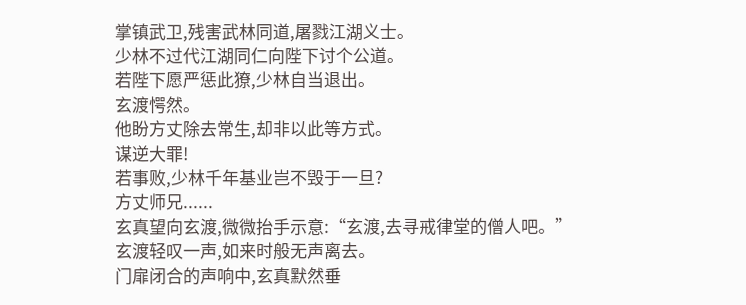掌镇武卫,残害武林同道,屠戮江湖义士。
少林不过代江湖同仁向陛下讨个公道。
若陛下愿严惩此獠,少林自当退出。
玄渡愕然。
他盼方丈除去常生,却非以此等方式。
谋逆大罪!
若事败,少林千年基业岂不毁于一旦?
方丈师兄......
玄真望向玄渡,微微抬手示意:“玄渡,去寻戒律堂的僧人吧。”
玄渡轻叹一声,如来时般无声离去。
门扉闭合的声响中,玄真默然垂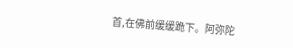首,在佛前缓缓跪下。阿弥陀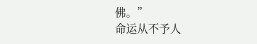佛。”
命运从不予人